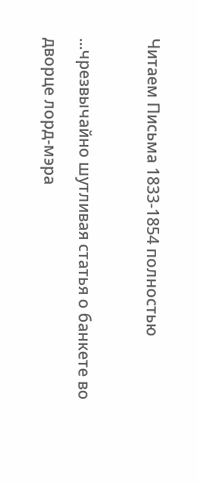Читаем Письма 1833-1854 полностью

...чрезвычайно шутливая статья о банкете во дворце лорд-мэра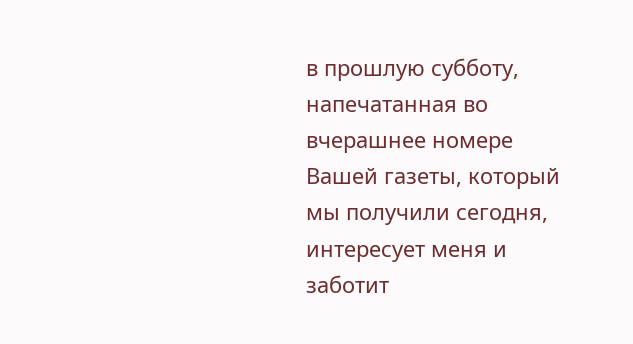в прошлую субботу, напечатанная во вчерашнее номере Вашей газеты, который мы получили сегодня, интересует меня и заботит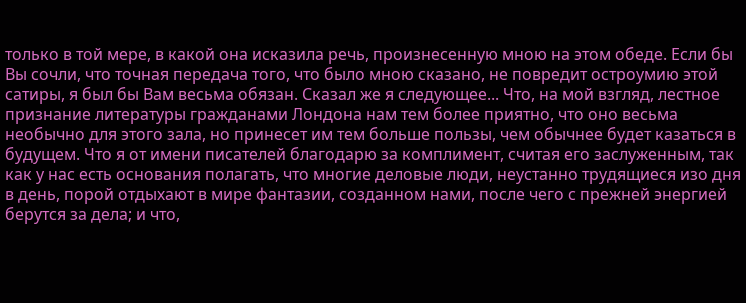только в той мере, в какой она исказила речь, произнесенную мною на этом обеде. Если бы Вы сочли, что точная передача того, что было мною сказано, не повредит остроумию этой сатиры, я был бы Вам весьма обязан. Сказал же я следующее... Что, на мой взгляд, лестное признание литературы гражданами Лондона нам тем более приятно, что оно весьма необычно для этого зала, но принесет им тем больше пользы, чем обычнее будет казаться в будущем. Что я от имени писателей благодарю за комплимент, считая его заслуженным, так как у нас есть основания полагать, что многие деловые люди, неустанно трудящиеся изо дня в день, порой отдыхают в мире фантазии, созданном нами, после чего с прежней энергией берутся за дела; и что,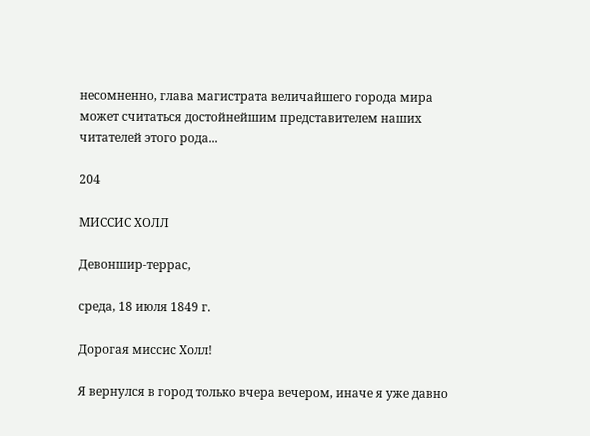несомненно, глава магистрата величайшего города мира может считаться достойнейшим представителем наших читателей этого рода...

204

МИССИС ХОЛЛ

Девоншир-террас,

среда, 18 июля 1849 г.

Дорогая миссис Холл!

Я вернулся в город только вчера вечером, иначе я уже давно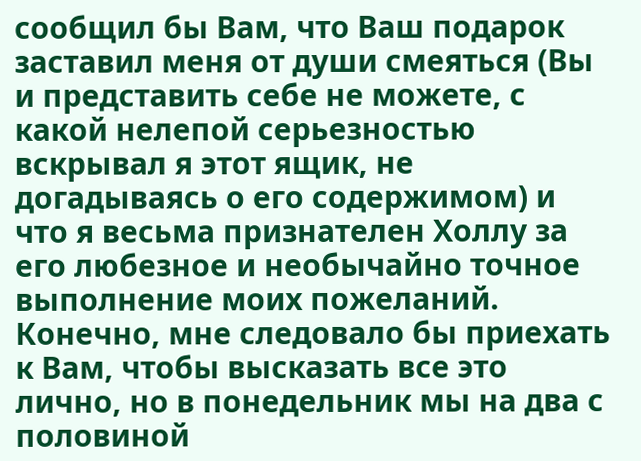сообщил бы Вам, что Ваш подарок заставил меня от души смеяться (Вы и представить себе не можете, с какой нелепой серьезностью вскрывал я этот ящик, не догадываясь о его содержимом) и что я весьма признателен Холлу за его любезное и необычайно точное выполнение моих пожеланий. Конечно, мне следовало бы приехать к Вам, чтобы высказать все это лично, но в понедельник мы на два с половиной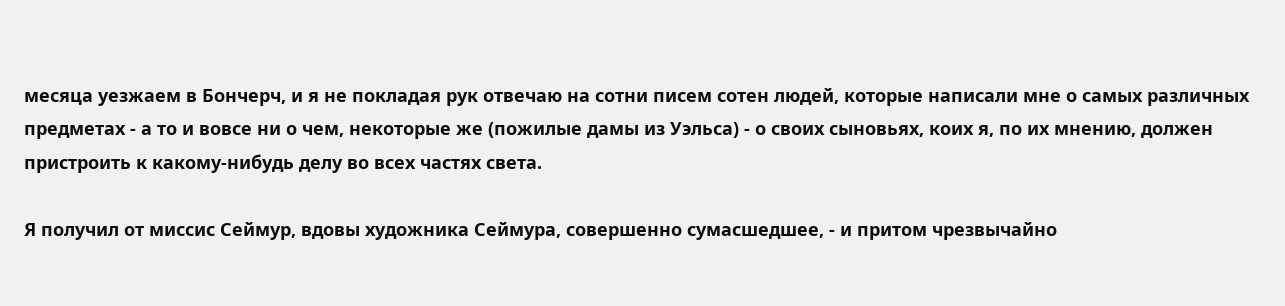месяца уезжаем в Бончерч, и я не покладая рук отвечаю на сотни писем сотен людей, которые написали мне о самых различных предметах - а то и вовсе ни о чем, некоторые же (пожилые дамы из Уэльса) - о своих сыновьях, коих я, по их мнению, должен пристроить к какому-нибудь делу во всех частях света.

Я получил от миссис Сеймур, вдовы художника Сеймура, совершенно сумасшедшее, - и притом чрезвычайно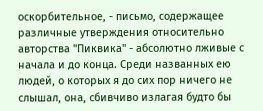оскорбительное, - письмо, содержащее различные утверждения относительно авторства "Пиквика" - абсолютно лживые с начала и до конца. Среди названных ею людей, о которых я до сих пор ничего не слышал, она, сбивчиво излагая будто бы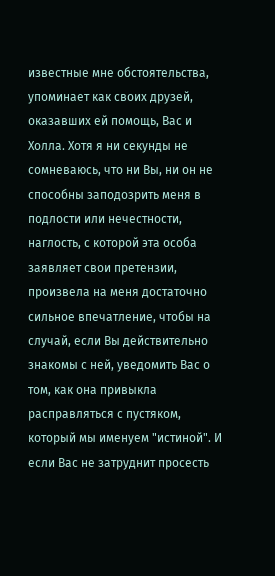известные мне обстоятельства, упоминает как своих друзей, оказавших ей помощь, Вас и Холла. Хотя я ни секунды не сомневаюсь, что ни Вы, ни он не способны заподозрить меня в подлости или нечестности, наглость, с которой эта особа заявляет свои претензии, произвела на меня достаточно сильное впечатление, чтобы на случай, если Вы действительно знакомы с ней, уведомить Вас о том, как она привыкла расправляться с пустяком, который мы именуем "истиной". И если Вас не затруднит просесть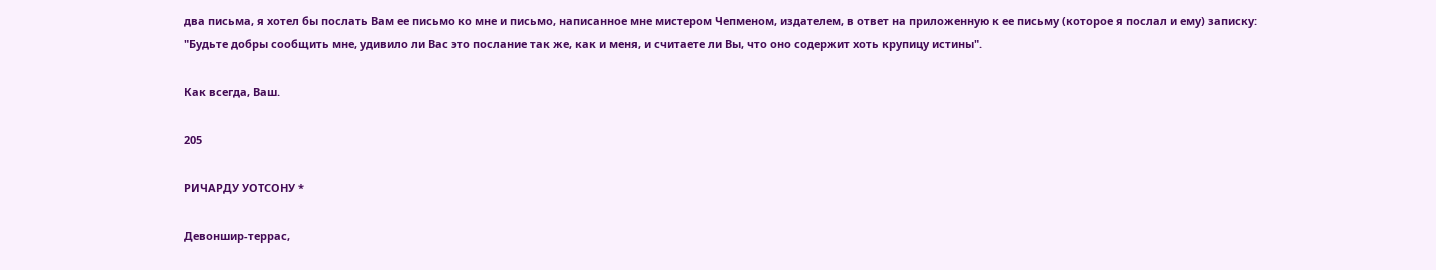два письма, я хотел бы послать Вам ее письмо ко мне и письмо, написанное мне мистером Чепменом, издателем, в ответ на приложенную к ее письму (которое я послал и ему) записку: "Будьте добры сообщить мне, удивило ли Вас это послание так же, как и меня, и считаете ли Вы, что оно содержит хоть крупицу истины".

Как всегда, Ваш.

205

РИЧАРДУ УОТСОНУ *

Девоншир-террас,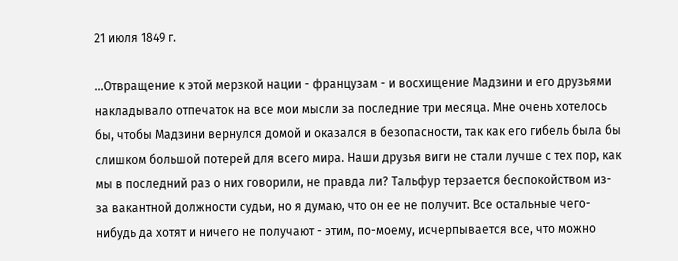21 июля 1849 г.

...Отвращение к этой мерзкой нации - французам - и восхищение Мадзини и его друзьями накладывало отпечаток на все мои мысли за последние три месяца. Мне очень хотелось бы, чтобы Мадзини вернулся домой и оказался в безопасности, так как его гибель была бы слишком большой потерей для всего мира. Наши друзья виги не стали лучше с тех пор, как мы в последний раз о них говорили, не правда ли? Тальфур терзается беспокойством из-за вакантной должности судьи, но я думаю, что он ее не получит. Все остальные чего-нибудь да хотят и ничего не получают - этим, по-моему, исчерпывается все, что можно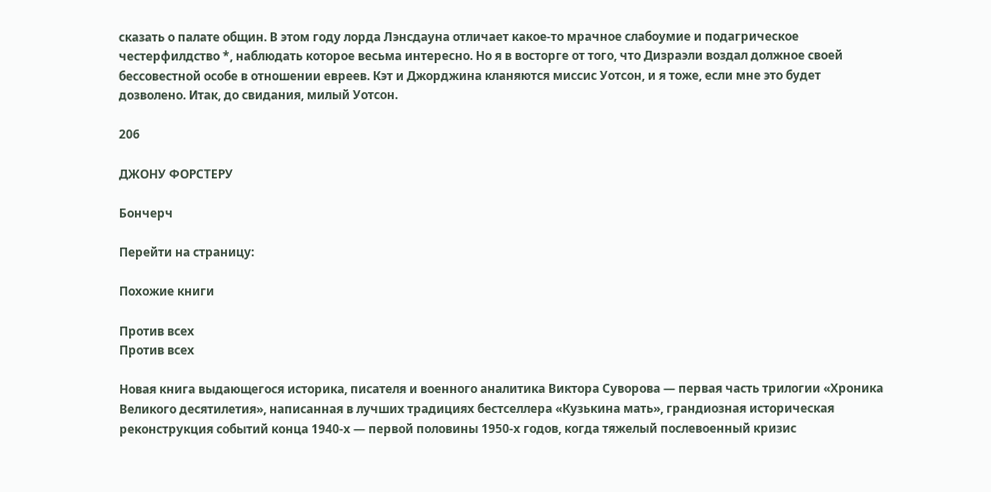сказать о палате общин. В этом году лорда Лэнсдауна отличает какое-то мрачное слабоумие и подагрическое честерфилдство *, наблюдать которое весьма интересно. Но я в восторге от того, что Дизраэли воздал должное своей бессовестной особе в отношении евреев. Кэт и Джорджина кланяются миссис Уотсон, и я тоже, если мне это будет дозволено. Итак, до свидания, милый Уотсон.

206

ДЖОНУ ФОРСТЕРУ

Бончерч

Перейти на страницу:

Похожие книги

Против всех
Против всех

Новая книга выдающегося историка, писателя и военного аналитика Виктора Суворова — первая часть трилогии «Хроника Великого десятилетия», написанная в лучших традициях бестселлера «Кузькина мать», грандиозная историческая реконструкция событий конца 1940-х — первой половины 1950-х годов, когда тяжелый послевоенный кризис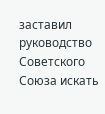заставил руководство Советского Союза искать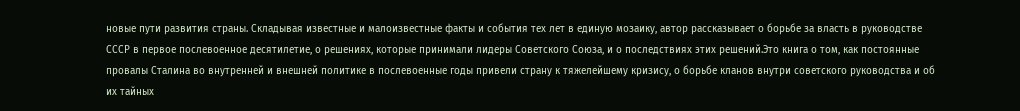новые пути развития страны. Складывая известные и малоизвестные факты и события тех лет в единую мозаику, автор рассказывает о борьбе за власть в руководстве СССР в первое послевоенное десятилетие, о решениях, которые принимали лидеры Советского Союза, и о последствиях этих решений.Это книга о том, как постоянные провалы Сталина во внутренней и внешней политике в послевоенные годы привели страну к тяжелейшему кризису, о борьбе кланов внутри советского руководства и об их тайных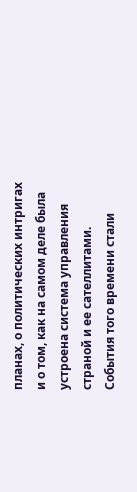планах, о политических интригах и о том, как на самом деле была устроена система управления страной и ее сателлитами. События того времени стали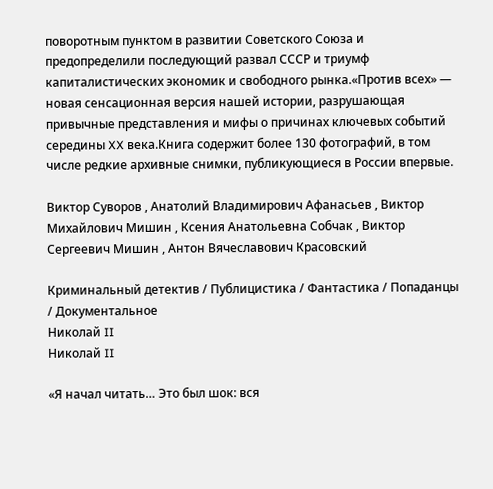поворотным пунктом в развитии Советского Союза и предопределили последующий развал СССР и триумф капиталистических экономик и свободного рынка.«Против всех» — новая сенсационная версия нашей истории, разрушающая привычные представления и мифы о причинах ключевых событий середины XX века.Книга содержит более 130 фотографий, в том числе редкие архивные снимки, публикующиеся в России впервые.

Виктор Суворов , Анатолий Владимирович Афанасьев , Виктор Михайлович Мишин , Ксения Анатольевна Собчак , Виктор Сергеевич Мишин , Антон Вячеславович Красовский

Криминальный детектив / Публицистика / Фантастика / Попаданцы / Документальное
Николай II
Николай II

«Я начал читать… Это был шок: вся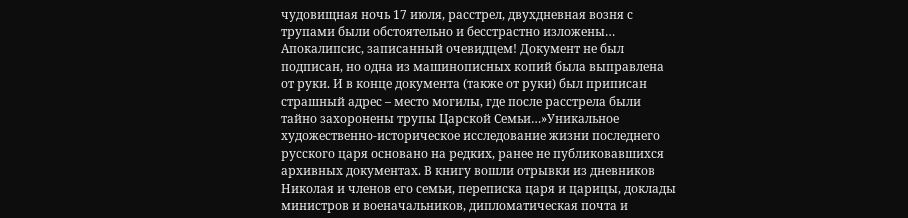чудовищная ночь 17 июля, расстрел, двухдневная возня с трупами были обстоятельно и бесстрастно изложены… Апокалипсис, записанный очевидцем! Документ не был подписан, но одна из машинописных копий была выправлена от руки. И в конце документа (также от руки) был приписан страшный адрес – место могилы, где после расстрела были тайно захоронены трупы Царской Семьи…»Уникальное художественно-историческое исследование жизни последнего русского царя основано на редких, ранее не публиковавшихся архивных документах. В книгу вошли отрывки из дневников Николая и членов его семьи, переписка царя и царицы, доклады министров и военачальников, дипломатическая почта и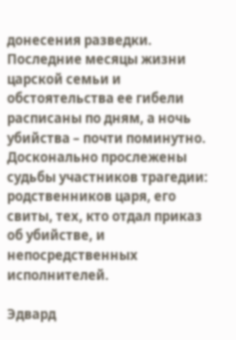донесения разведки. Последние месяцы жизни царской семьи и обстоятельства ее гибели расписаны по дням, а ночь убийства – почти поминутно. Досконально прослежены судьбы участников трагедии: родственников царя, его свиты, тех, кто отдал приказ об убийстве, и непосредственных исполнителей.

Эдвард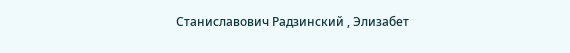Станиславович Радзинский , Элизабет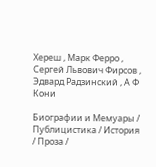Хереш , Марк Ферро , Сергей Львович Фирсов , Эдвард Радзинский , А Ф Кони

Биографии и Мемуары / Публицистика / История / Проза /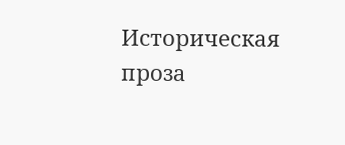Историческая проза